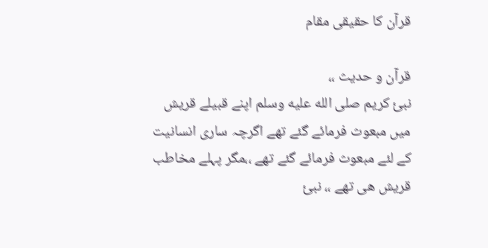قرآن کا حقیقی مقام

قرآن و حدیث ،،
نبئ کریم صلى الله عليه وسلم اپنے قبیلے قریش میں مبعوث فرمائے گئے تھے اگرچہ ساری انسانیت کے لئے مبعوث فرمائے گئے تھے ،،مگر پہلے مخاطب قریش ھی تھے ،، نبئ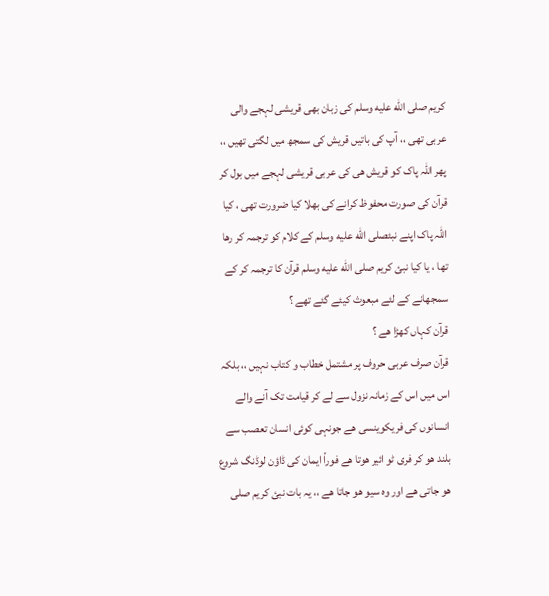کریم صلى الله عليه وسلم کی زبان بھی قریشی لہجے والی عربی تھی ،، آپ کی باتیں قریش کی سمجھ میں لگتی تھیں ،، پھر اللہ پاک کو قریش ھی کی عربی قریشی لہجے میں بول کر قرآن کی صورت محفوظ کرانے کی بھلا کیا ضرورت تھی ، کیا اللہ پاک اپنے نبئصلى الله عليه وسلم کے کلام کو ترجمہ کر رھا تھا ، یا کیا نبئ کریم صلى الله عليه وسلم قرآن کا ترجمہ کر کے سمجھانے کے لئے مبعوث کیئے گئے تھے ؟
قرآن کہاں کھڑا ھے ؟
قرآن صرف عربی حروف پر مشتمل خطاب و کتاب نہیں ،، بلکہ اس میں اس کے زمانہ نزول سے لے کر قیامت تک آنے والے انسانوں کی فریکوینسی ھے جونہی کوئی انسان تعصب سے بلند ھو کر فری ٹو ائیر ھوتا ھے فوراً ایمان کی ڈاؤن لوڈنگ شروع ھو جاتی ھے اور وہ سیو ھو جاتا ھے ،، یہ بات نبئ کریم صلى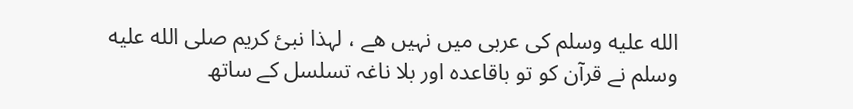الله عليه وسلم کی عربی میں نہیں ھے ، لہذا نبئ کریم صلى الله عليه وسلم نے قرآن کو تو باقاعدہ اور بلا ناغہ تسلسل کے ساتھ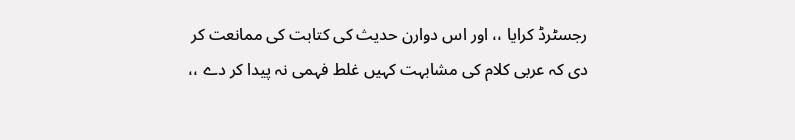رجسٹرڈ کرایا ،، اور اس دوارن حدیث کی کتابت کی ممانعت کر دی کہ عربی کلام کی مشابہت کہیں غلط فہمی نہ پیدا کر دے ،،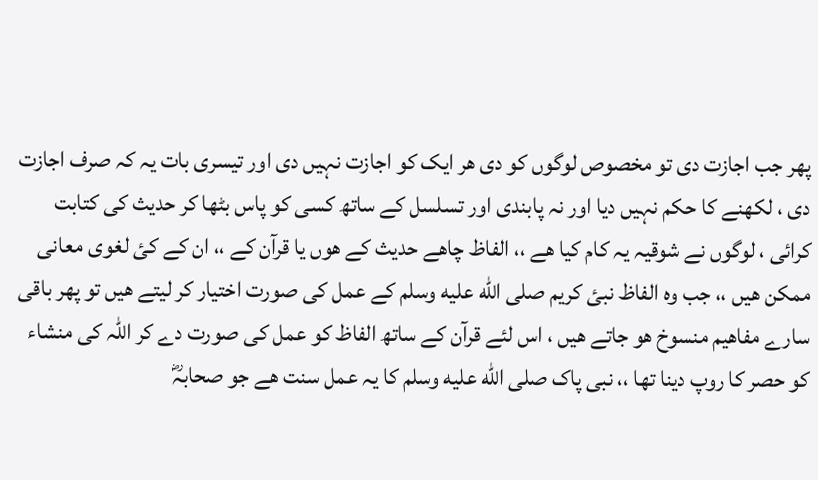پھر جب اجازت دی تو مخصوص لوگوں کو دی ھر ایک کو اجازت نہیں دی اور تیسری بات یہ کہ صرف اجازت دی ، لکھنے کا حکم نہیں دیا اور نہ پابندی اور تسلسل کے ساتھ کسی کو پاس بٹھا کر حدیث کی کتابت کرائی ، لوگوں نے شوقیہ یہ کام کیا ھے ،، الفاظ چاھے حدیث کے ھوں یا قرآن کے ،، ان کے کئ لغوی معانی ممکن ھیں ،، جب وہ الفاظ نبئ کریم صلى الله عليه وسلم کے عمل کی صورت اختیار کر لیتے ھیں تو پھر باقی سارے مفاھیم منسوخ ھو جاتے ھیں ، اس لئے قرآن کے ساتھ الفاظ کو عمل کی صورت دے کر اللہ کی منشاء کو حصر کا روپ دینا تھا ،، نبی پاک صلى الله عليه وسلم کا یہ عمل سنت ھے جو صحابہؓ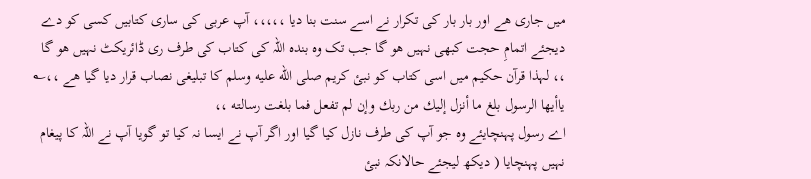میں جاری ھے اور بار بار کی تکرار نے اسے سنت بنا دیا ،،،،، آپ عربی کی ساری کتابیں کسی کو دے دیجئے اتمامِ حجت کبھی نہیں ھو گا جب تک وہ بندہ اللہ کی کتاب کی طرف ری ڈائریکٹ نہیں ھو گا ،، لہذا قرآن حکیم میں اسی کتاب کو نبئ کریم صلى الله عليه وسلم کا تبلیغی نصاب قرار دیا گیا ھے ،،؎
ياأيها الرسول بلغ ما أنزل إليك من ربك وإن لم تفعل فما بلغت رسالته ،،
اے رسول پہنچایئے وہ جو آپ کی طرف نازل کیا گیا اور اگر آپ نے ایسا نہ کیا تو گویا آپ نے اللہ کا پیغام نہیں پہنچایا ( دیکھ لیجئے حالانکہ نبئ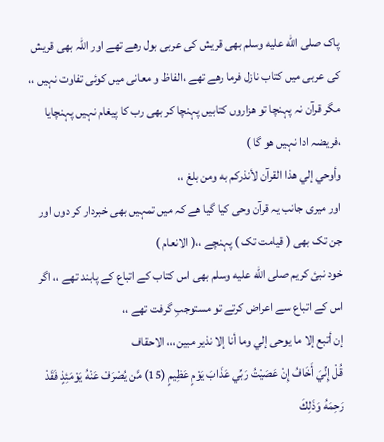پاک صلى الله عليه وسلم بھی قریش کی عربی بول رھے تھے اور اللہ بھی قریش کی عربی میں کتاب نازل فرما رھے تھے ،الفاظ و معانی میں کوئی تفاوت نہیں ،، مگر قرآن نہ پہنچا تو ھزاروں کتابیں پہنچا کر بھی رب کا پیغام نہیں پہنچایا ،فریضہ ادا نہیں ھو گا )
وأوحي إلي هذا القرآن لأنذركم به ومن بلغ ،،
اور میری جانب یہ قرآن وحی کیا گیا ھے کہ میں تمہیں بھی خبردار کر دوں اور جن تک بھی ( قیامت تک ) پہنچے ،،( الانعام )
خود نبئ کریم صلى الله عليه وسلم بھی اس کتاب کے اتباع کے پابند تھے ،، اگر اس کے اتباع سے اعراض کرتے تو مستوجبِ گرفت تھے ،،
إن أتبع إلا ما يوحى إلي وما أنا إلا نذير مبين،،، الاحقاف
قُلْ إِنِّيَ أَخَافُ إِنْ عَصَيْتُ رَبِّي عَذَابَ يَوْمٍ عَظِيمٍ (15) مَّن يُصْرَفْ عَنْهُ يَوْمَئِذٍ فَقَدْ رَحِمَهُ وَذَلِكَ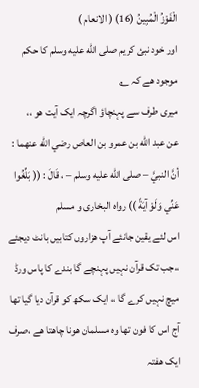الْفَوْزُ الْمُبِينُ (16) ( الانعام )
اور خود نبئ کریم صلى الله عليه وسلم کا حکم موجود ھے کہ ؎
میری طرف سے پہنچاؤ اگرچہ ایک آیت ھو ،،
عن عبد الله بن عمرو بن العاص رضي الله عنهما : أنَّ النبيَّ – صلى الله عليه وسلم – ، قَالَ : (( بَلِّغُوا عَنِّي وَلَوْ آيَةً )) رواہ البخاری و مسلم
اس لئے یقین جانئے آپ ھزاروں کتابیں بانٹ دیجئے ،،جب تک قرآن نہیں پہنچے گا بندے کا پاس ورڈ میچ نہیں کرے گا ،، ایک سکھ کو قرآن دیا گیا تھا آج اس کا فون تھا وہ مسلمان ھونا چاھتا ھے ،صرف ایک ھفتہ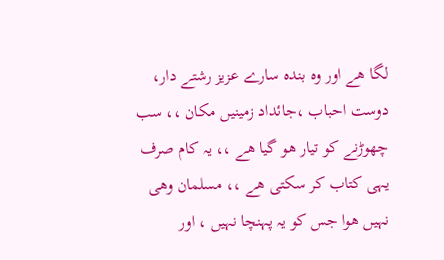لگا ھے اور وہ بندہ سارے عزیز رشتے دار، دوست احباب ،جائداد زمینیں مکان ،، سب چھوڑنے کو تیار ھو گیا ھے ،، یہ کام صرف یہی کتاب کر سکتی ھے ،، مسلمان وھی نہیں ھوا جس کو یہ پہنچا نہیں ، اور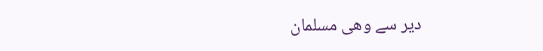دیر سے وھی مسلمان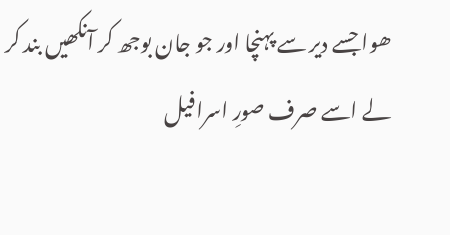ھوا جسے دیر سے پہنچا اور جو جان بوجھ کر آنکھیں بند کر لے اسے صرف صورِ اسرافیل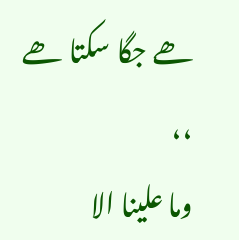ھے جگا سکتا ھے ،،
وما علینا الا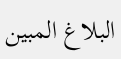البلاغ المبین